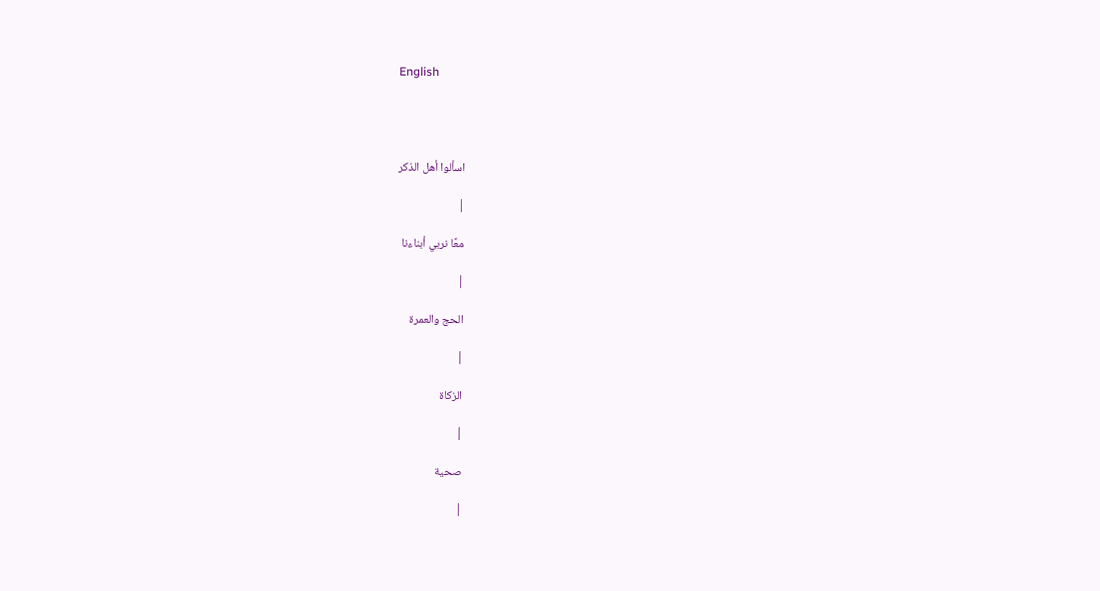English




اسألوا أهل الذكر

|

معًا نربي أبناءنا

|

الحج والعمرة

|

الزكاة

|

صحية

|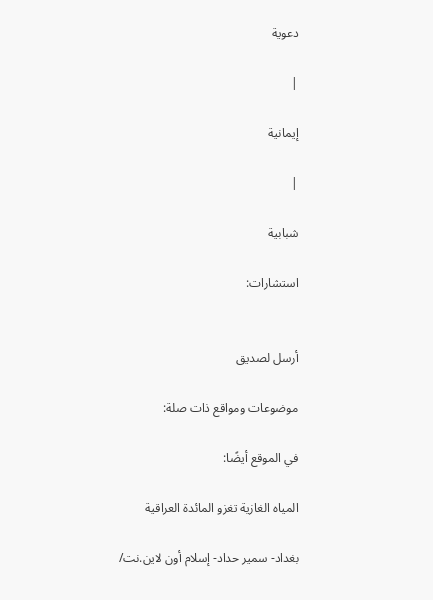دعوية

|

إيمانية

|

شبابية

استشارات:


أرسل لصديق

موضوعات ومواقع ذات صلة:

في الموقع أيضًا:

المياه الغازية تغزو المائدة العراقية

بغداد- سمير حداد- إسلام أون لاين.نت/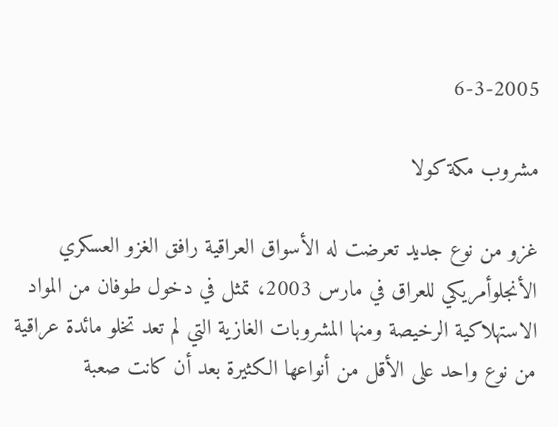6-3-2005

مشروب مكة كولا

غزو من نوع جديد تعرضت له الأسواق العراقية رافق الغزو العسكري الأنجلوأمريكي للعراق في مارس 2003، تمثل في دخول طوفان من المواد الاستهلاكية الرخيصة ومنها المشروبات الغازية التي لم تعد تخلو مائدة عراقية من نوع واحد على الأقل من أنواعها الكثيرة بعد أن كانت صعبة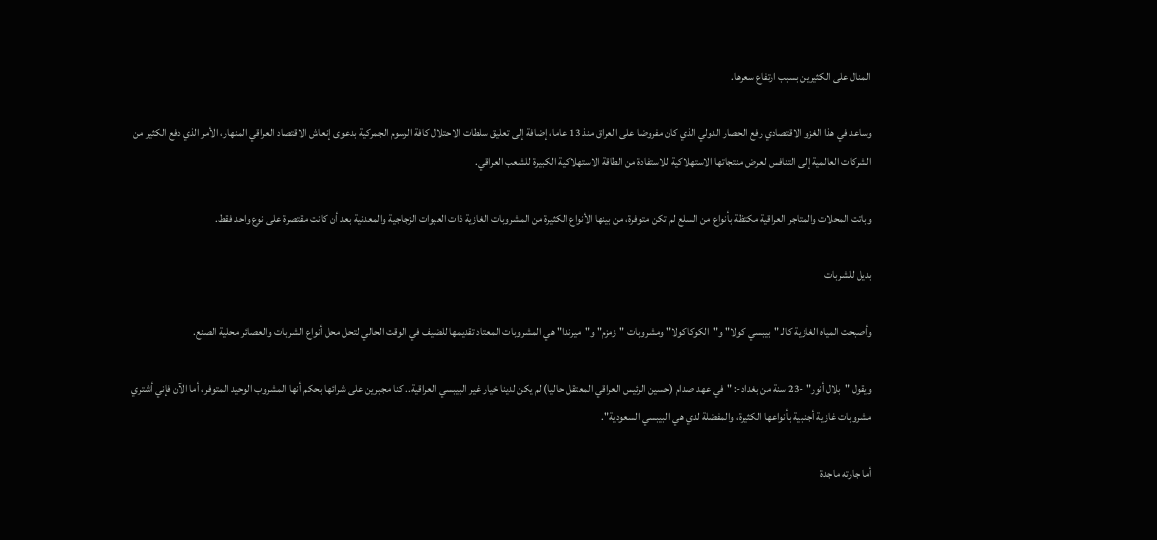المنال على الكثيرين بسبب ارتفاع سعرها.

وساعد في هذا الغزو الاقتصادي رفع الحصار الدولي الذي كان مفروضا على العراق منذ 13 عاما، إضافة إلى تعليق سلطات الاحتلال كافة الرسوم الجمركية بدعوى إنعاش الاقتصاد العراقي المنهار، الأمر الذي دفع الكثير من الشركات العالمية إلى التنافس لعرض منتجاتها الاستهلاكية للاستفادة من الطاقة الاستهلاكية الكبيرة للشعب العراقي.

وباتت المحلات والمتاجر العراقية مكتظة بأنواع من السلع لم تكن متوفرة، من بينها الأنواع الكثيرة من المشروبات الغازية ذات العبوات الزجاجية والمعدنية بعد أن كانت مقتصرة على نوع واحد فقط.

بديل للشربات

وأصبحت المياه الغازية كالـ "بيبسي كولا" و"الكوكاكولا" ومشروبات "زمزم" و"ميرندا" هي المشروبات المعتاد تقديمها للضيف في الوقت الحالي لتحل محل أنواع الشربات والعصائر محلية الصنع.

ويقول "بلال أنور" -23 سنة من بغداد-: "في عهد صدام (حسين الرئيس العراقي المعتقل حاليا) لم يكن لدينا خيار غير البيبسي العراقية.. كنا مجبرين على شرائها بحكم أنها المشروب الوحيد المتوفر، أما الآن فإني أشتري مشروبات غازية أجنبية بأنواعها الكثيرة، والمفضلة لدي هي البيبسي السعودية".

أما جارته ماجدة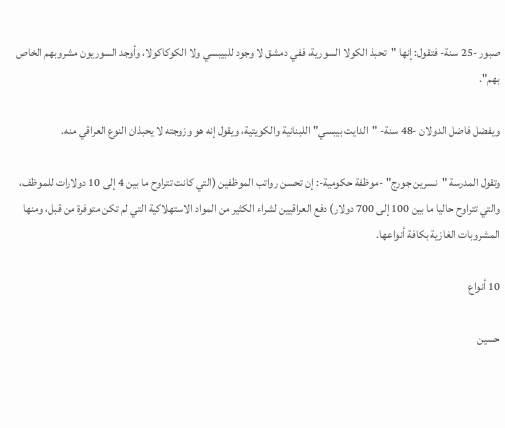صبور -25 سنة- فتقول: إنها "تحبذ الكولا السورية، ففي دمشق لا وجود للبيبسي ولا الكوكاكولا، وأوجد السوريون مشروبهم الخاص بهم".

ويفضل فاضل الدولان -48 سنة- "الدايت بيبسي" اللبنانية والكويتية، ويقول إنه هو وزوجته لا يحبذان النوع العراقي منه.

وتقول المدرسة "نسرين جورج" -موظفة حكومية-: إن تحسن رواتب الموظفين (التي كانت تتراوح ما بين 4 إلى 10 دولارات للموظف، والتي تتراوح حاليا ما بين 100 إلى 700 دولار) دفع العراقيين لشراء الكثير من المواد الاستهلاكية التي لم تكن متوفرة من قبل، ومنها المشروبات الغازية بكافة أنواعها.

10 أنواع

حسين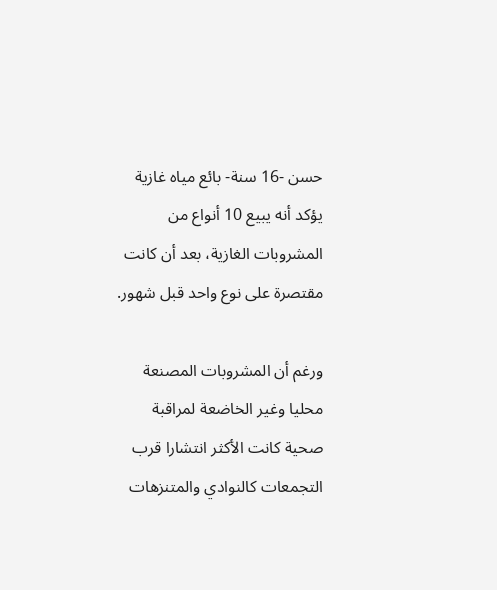حسن -16 سنة- بائع مياه غازية يؤكد أنه يبيع 10 أنواع من المشروبات الغازية، بعد أن كانت مقتصرة على نوع واحد قبل شهور.

ورغم أن المشروبات المصنعة محليا وغير الخاضعة لمراقبة صحية كانت الأكثر انتشارا قرب التجمعات كالنوادي والمتنزهات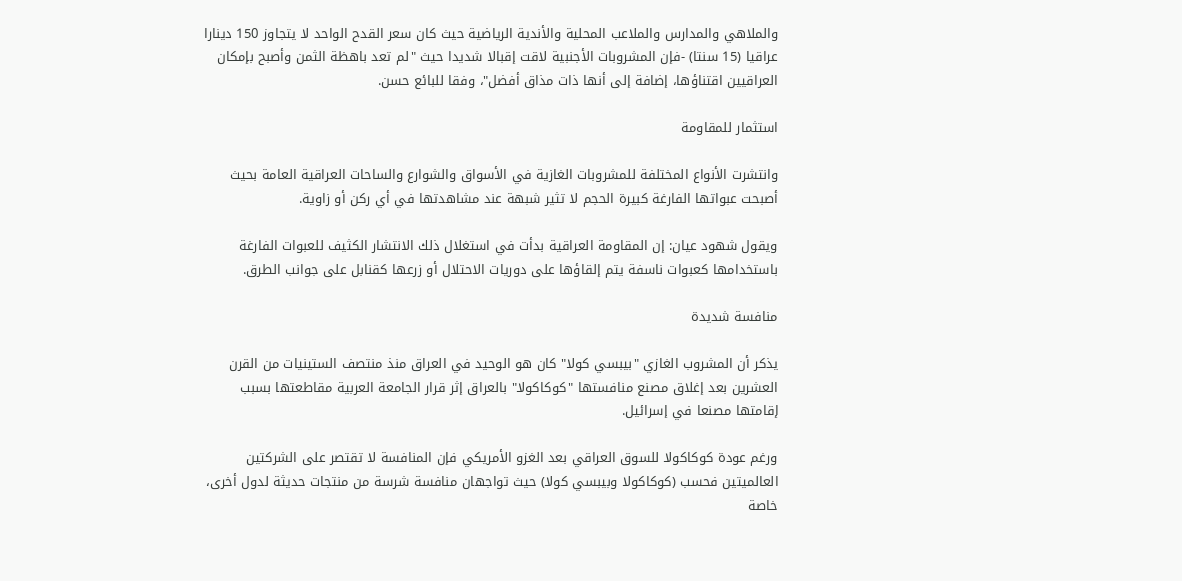والملاهي والمدارس والملاعب المحلية والأندية الرياضية حيث كان سعر القدح الواحد لا يتجاوز 150 دينارا عراقيا (15 سنتا) -فإن المشروبات الأجنبية لاقت إقبالا شديدا حيث "لم تعد باهظة الثمن وأصبح بإمكان العراقيين اقتناؤها، إضافة إلى أنها ذات مذاق أفضل"، وفقا للبائع حسن.

استثمار للمقاومة

وانتشرت الأنواع المختلفة للمشروبات الغازية في الأسواق والشوارع والساحات العراقية العامة بحيث أصبحت عبواتها الفارغة كبيرة الحجم لا تثير شبهة عند مشاهدتها في أي ركن أو زاوية.

ويقول شهود عيان: إن المقاومة العراقية بدأت في استغلال ذلك الانتشار الكثيف للعبوات الفارغة باستخدامها كعبوات ناسفة يتم إلقاؤها على دوريات الاحتلال أو زرعها كقنابل على جوانب الطرق.

منافسة شديدة

يذكر أن المشروب الغازي "بيبسي كولا" كان هو الوحيد في العراق منذ منتصف الستينيات من القرن العشرين بعد إغلاق مصنع منافستها "كوكاكولا" بالعراق إثر قرار الجامعة العربية مقاطعتها بسبب إقامتها مصنعا في إسرائيل.

ورغم عودة كوكاكولا للسوق العراقي بعد الغزو الأمريكي فإن المنافسة لا تقتصر على الشركتين العالميتين فحسب (كوكاكولا وبيبسي كولا) حيث تواجهان منافسة شرسة من منتجات حديثة لدول أخرى، خاصة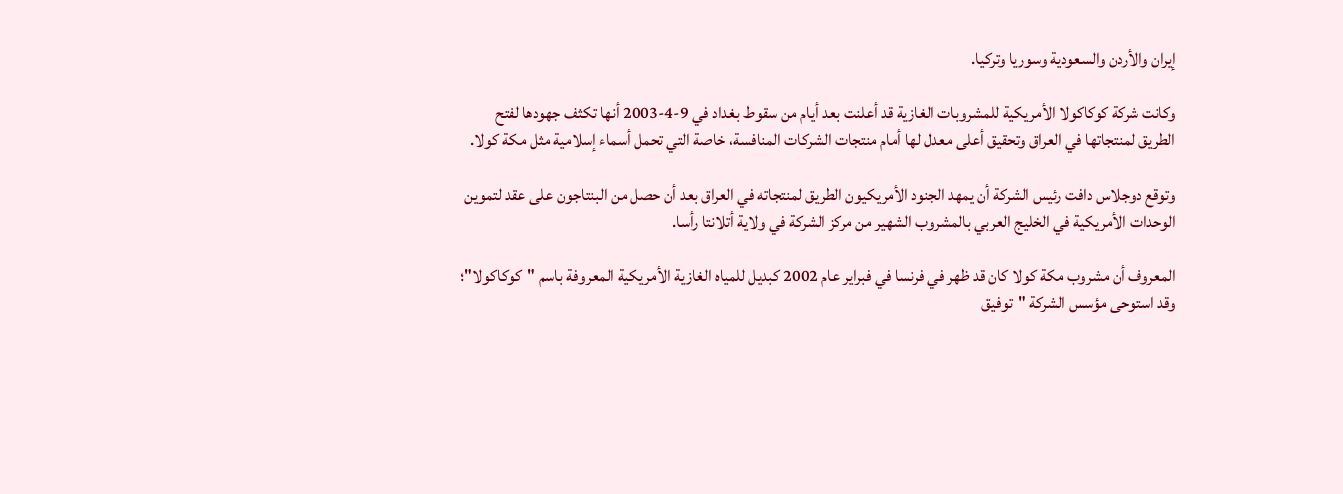إيران والأردن والسعودية وسوريا وتركيا.

وكانت شركة كوكاكولا الأمريكية للمشروبات الغازية قد أعلنت بعد أيام من سقوط بغداد في 9-4-2003 أنها تكثف جهودها لفتح الطريق لمنتجاتها في العراق وتحقيق أعلى معدل لها أمام منتجات الشركات المنافسة، خاصة التي تحمل أسماء إسلامية مثل مكة كولا.

وتوقع دوجلاس دافت رئيس الشركة أن يمهد الجنود الأمريكيون الطريق لمنتجاته في العراق بعد أن حصل من البنتاجون على عقد لتموين الوحدات الأمريكية في الخليج العربي بالمشروب الشهير من مركز الشركة في ولاية أتلانتا رأسا.

المعروف أن مشروب مكة كولا كان قد ظهر في فرنسا في فبراير عام 2002 كبديل للمياه الغازية الأمريكية المعروفة باسم "كوكاكولا"؛ وقد استوحى مؤسس الشركة "توفيق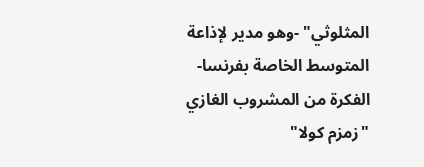المثلوثي" -وهو مدير لإذاعة المتوسط الخاصة بفرنسا- الفكرة من المشروب الغازي "زمزم كولا"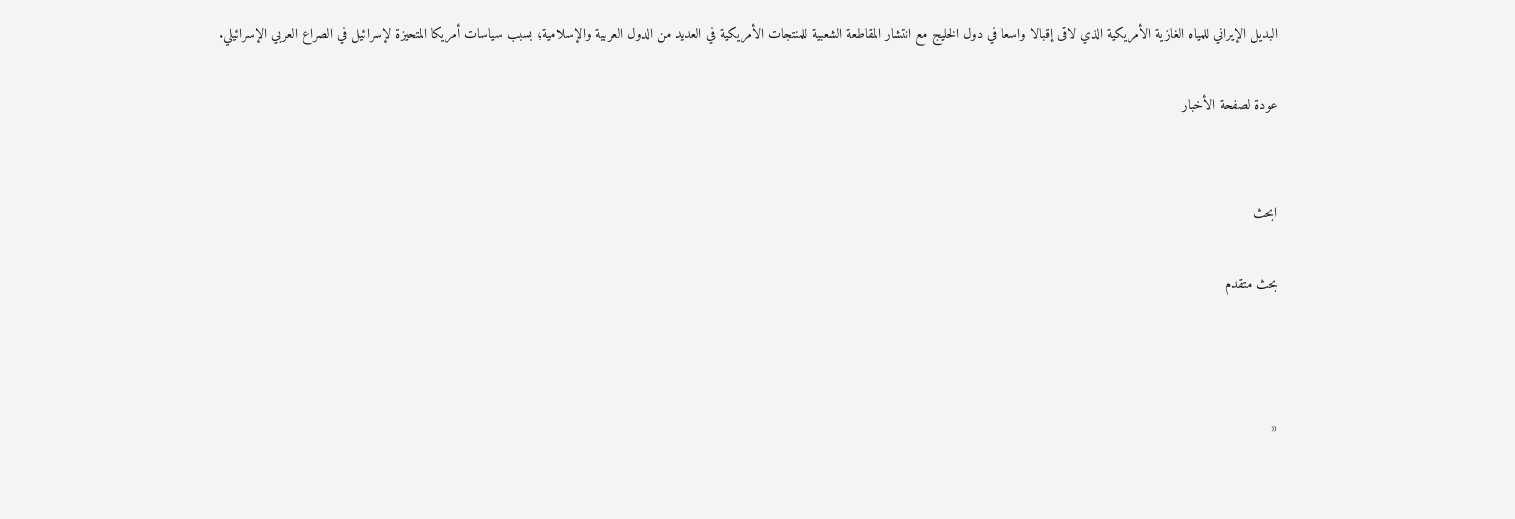البديل الإيراني للمياه الغازية الأمريكية الذي لاقى إقبالا واسعا في دول الخليج مع انتشار المقاطعة الشعبية للمنتجات الأمريكية في العديد من الدول العربية والإسلامية؛ بسبب سياسات أمريكا المتحيزة لإسرائيل في الصراع العربي الإسرائيلي.

عودة لصفحة الأخبار


ابحث

بحث متقدم



«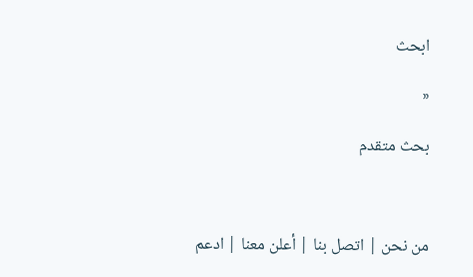ابحث

«

بحث متقدم



من نحن | اتصل بنا | أعلن معنا | ادعم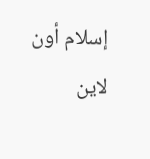إسلام أون لاين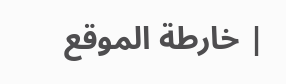| خارطة الموقع